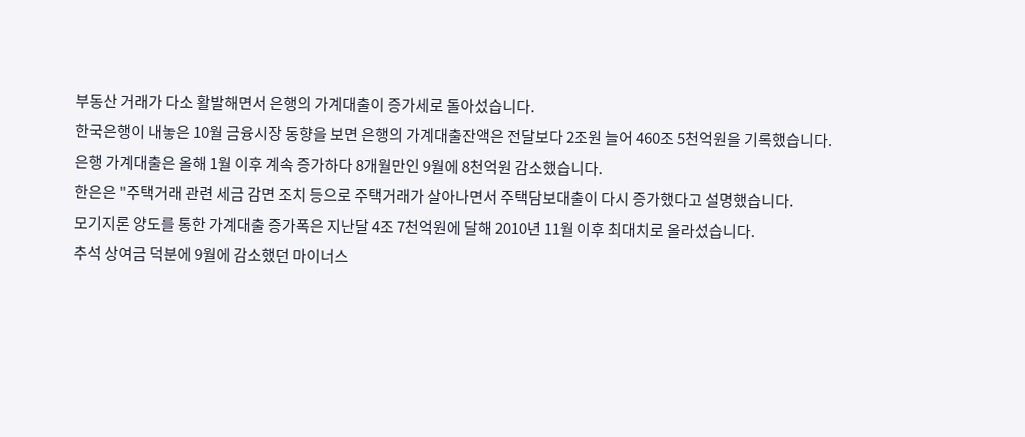부동산 거래가 다소 활발해면서 은행의 가계대출이 증가세로 돌아섰습니다.
한국은행이 내놓은 10월 금융시장 동향을 보면 은행의 가계대출잔액은 전달보다 2조원 늘어 460조 5천억원을 기록했습니다.
은행 가계대출은 올해 1월 이후 계속 증가하다 8개월만인 9월에 8천억원 감소했습니다.
한은은 "주택거래 관련 세금 감면 조치 등으로 주택거래가 살아나면서 주택담보대출이 다시 증가했다고 설명했습니다.
모기지론 양도를 통한 가계대출 증가폭은 지난달 4조 7천억원에 달해 2010년 11월 이후 최대치로 올라섰습니다.
추석 상여금 덕분에 9월에 감소했던 마이너스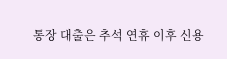통장 대출은 추석 연휴 이후 신용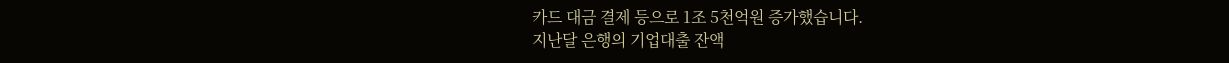카드 대금 결제 등으로 1조 5천억원 증가했습니다.
지난달 은행의 기업대출 잔액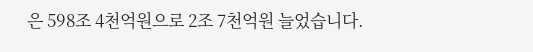은 598조 4천억원으로 2조 7천억원 늘었습니다.